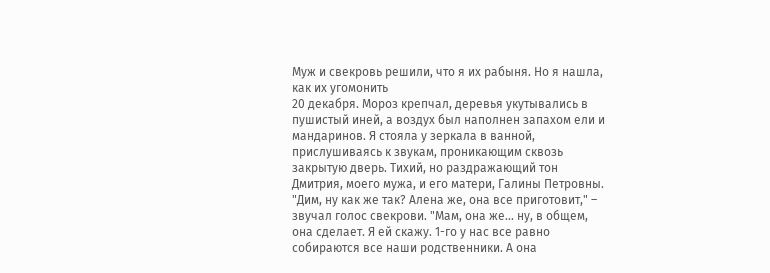Муж и свекровь решили, что я их рабыня. Но я нашла, как их угомонить
20 декабря. Мороз крепчал, деревья укутывались в пушистый иней, а воздух был наполнен запахом ели и мандаринов. Я стояла у зеркала в ванной, прислушиваясь к звукам, проникающим сквозь закрытую дверь. Тихий, но раздражающий тон Дмитрия, моего мужа, и его матери, Галины Петровны. "Дим, ну как же так? Алена же, она все приготовит," – звучал голос свекрови. "Мам, она же… ну, в общем, она сделает. Я ей скажу. 1-го у нас все равно собираются все наши родственники. А она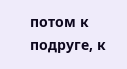потом к подруге, к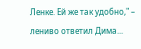Ленке. Ей же так удобно," – лениво ответил Дима...